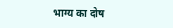भाग्य का दोष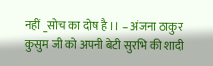नहीं _सोच का दोष है ।। – अंजना ठाकुर
कुसुम जी को अपनी बेटी सुरभि की शादी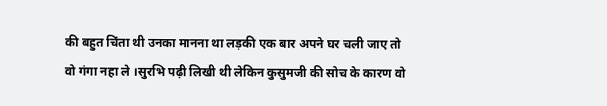की बहुत चिंता थी उनका मानना था लड़की एक बार अपने घर चली जाए तो वो गंगा नहा ले ।सुरभि पढ़ी लिखी थी लेकिन कुसुमजी की सोच के कारण वो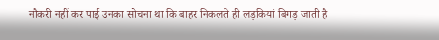नौकरी नहीं कर पाई उनका सोचना था कि बाहर निकलते ही लड़कियां बिगड़ जाती है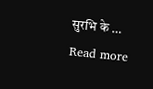सुरभि के … Read more